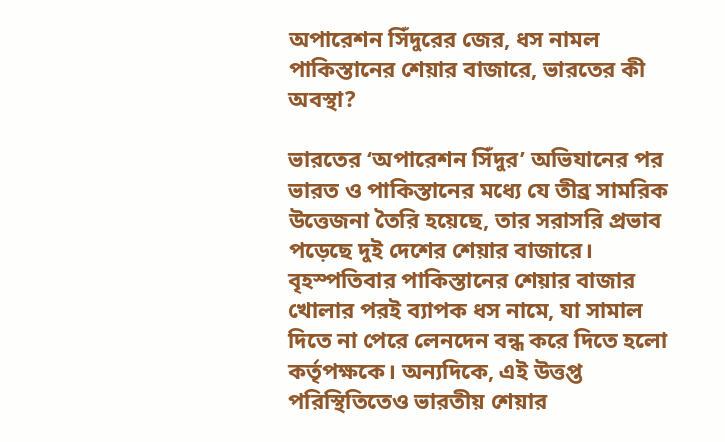অপারেশন সিঁদুরের জের, ধস নামল পাকিস্তানের শেয়ার বাজারে, ভারতের কী অবস্থা?

ভারতের ‘অপারেশন সিঁদুর’ অভিযানের পর ভারত ও পাকিস্তানের মধ্যে যে তীব্র সামরিক উত্তেজনা তৈরি হয়েছে, তার সরাসরি প্রভাব পড়েছে দুই দেশের শেয়ার বাজারে। বৃহস্পতিবার পাকিস্তানের শেয়ার বাজার খোলার পরই ব্যাপক ধস নামে, যা সামাল দিতে না পেরে লেনদেন বন্ধ করে দিতে হলো কর্তৃপক্ষকে। অন্যদিকে, এই উত্তপ্ত পরিস্থিতিতেও ভারতীয় শেয়ার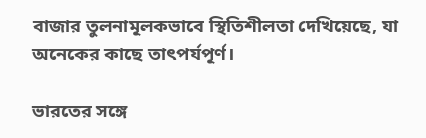বাজার তুলনামূলকভাবে স্থিতিশীলতা দেখিয়েছে, যা অনেকের কাছে তাৎপর্যপূর্ণ।

ভারতের সঙ্গে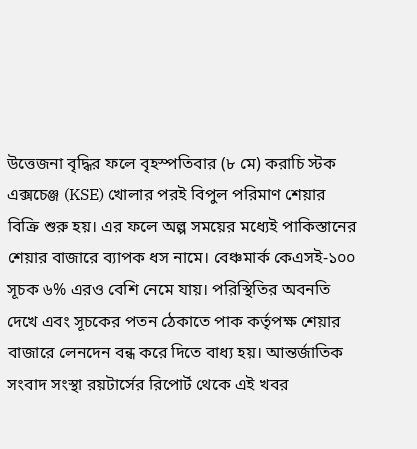উত্তেজনা বৃদ্ধির ফলে বৃহস্পতিবার (৮ মে) করাচি স্টক এক্সচেঞ্জ (KSE) খোলার পরই বিপুল পরিমাণ শেয়ার বিক্রি শুরু হয়। এর ফলে অল্প সময়ের মধ্যেই পাকিস্তানের শেয়ার বাজারে ব্যাপক ধস নামে। বেঞ্চমার্ক কেএসই-১০০ সূচক ৬% এরও বেশি নেমে যায়। পরিস্থিতির অবনতি দেখে এবং সূচকের পতন ঠেকাতে পাক কর্তৃপক্ষ শেয়ার বাজারে লেনদেন বন্ধ করে দিতে বাধ্য হয়। আন্তর্জাতিক সংবাদ সংস্থা রয়টার্সের রিপোর্ট থেকে এই খবর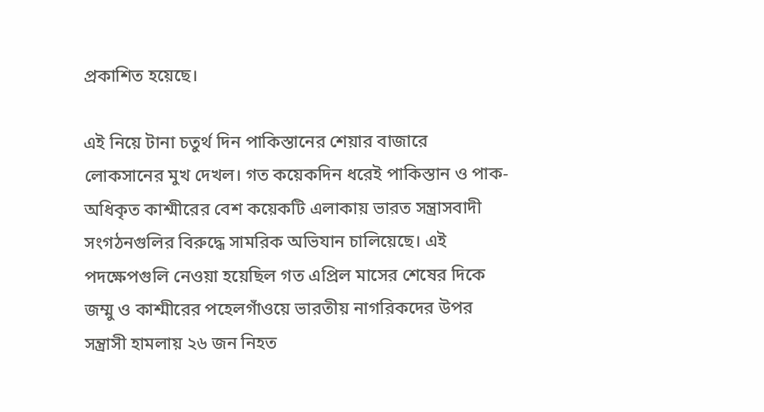প্রকাশিত হয়েছে।

এই নিয়ে টানা চতুর্থ দিন পাকিস্তানের শেয়ার বাজারে লোকসানের মুখ দেখল। গত কয়েকদিন ধরেই পাকিস্তান ও পাক-অধিকৃত কাশ্মীরের বেশ কয়েকটি এলাকায় ভারত সন্ত্রাসবাদী সংগঠনগুলির বিরুদ্ধে সামরিক অভিযান চালিয়েছে। এই পদক্ষেপগুলি নেওয়া হয়েছিল গত এপ্রিল মাসের শেষের দিকে জম্মু ও কাশ্মীরের পহেলগাঁওয়ে ভারতীয় নাগরিকদের উপর সন্ত্রাসী হামলায় ২৬ জন নিহত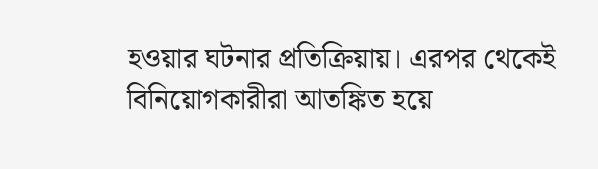হওয়ার ঘটনার প্রতিক্রিয়ায়। এরপর থেকেই বিনিয়োগকারীরা আতঙ্কিত হয়ে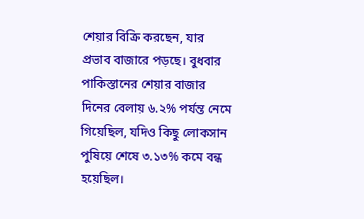শেয়ার বিক্রি করছেন, যার প্রভাব বাজারে পড়ছে। বুধবার পাকিস্তানের শেয়ার বাজার দিনের বেলায় ৬.২% পর্যন্ত নেমে গিয়েছিল, যদিও কিছু লোকসান পুষিয়ে শেষে ৩.১৩% কমে বন্ধ হয়েছিল।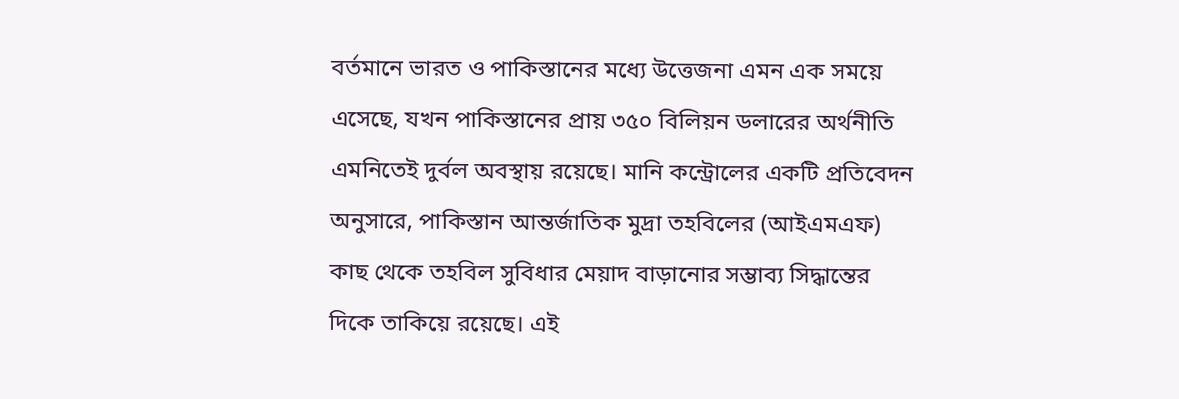বর্তমানে ভারত ও পাকিস্তানের মধ্যে উত্তেজনা এমন এক সময়ে এসেছে, যখন পাকিস্তানের প্রায় ৩৫০ বিলিয়ন ডলারের অর্থনীতি এমনিতেই দুর্বল অবস্থায় রয়েছে। মানি কন্ট্রোলের একটি প্রতিবেদন অনুসারে, পাকিস্তান আন্তর্জাতিক মুদ্রা তহবিলের (আইএমএফ) কাছ থেকে তহবিল সুবিধার মেয়াদ বাড়ানোর সম্ভাব্য সিদ্ধান্তের দিকে তাকিয়ে রয়েছে। এই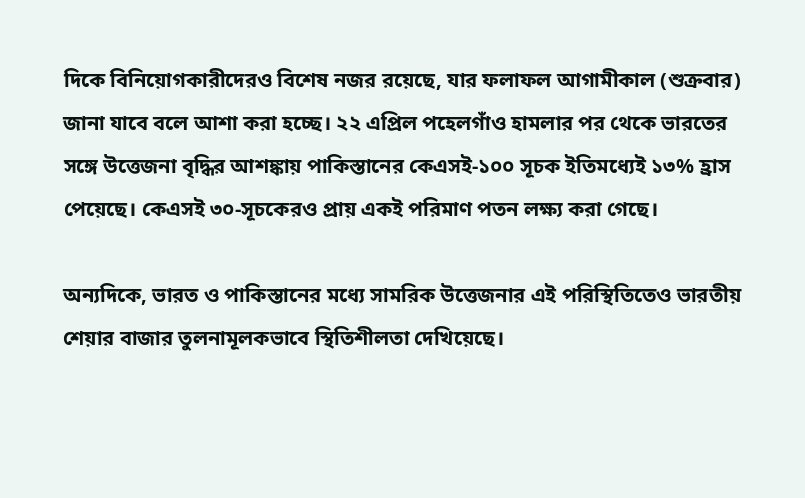দিকে বিনিয়োগকারীদেরও বিশেষ নজর রয়েছে, যার ফলাফল আগামীকাল (শুক্রবার) জানা যাবে বলে আশা করা হচ্ছে। ২২ এপ্রিল পহেলগাঁও হামলার পর থেকে ভারতের সঙ্গে উত্তেজনা বৃদ্ধির আশঙ্কায় পাকিস্তানের কেএসই-১০০ সূচক ইতিমধ্যেই ১৩% হ্রাস পেয়েছে। কেএসই ৩০-সূচকেরও প্রায় একই পরিমাণ পতন লক্ষ্য করা গেছে।

অন্যদিকে, ভারত ও পাকিস্তানের মধ্যে সামরিক উত্তেজনার এই পরিস্থিতিতেও ভারতীয় শেয়ার বাজার তুলনামূলকভাবে স্থিতিশীলতা দেখিয়েছে।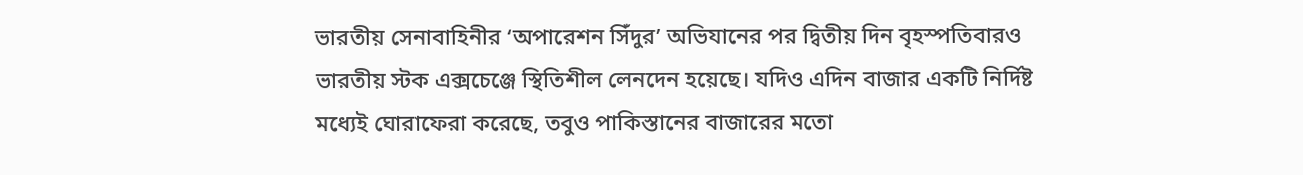ভারতীয় সেনাবাহিনীর ‘অপারেশন সিঁদুর’ অভিযানের পর দ্বিতীয় দিন বৃহস্পতিবারও ভারতীয় স্টক এক্সচেঞ্জে স্থিতিশীল লেনদেন হয়েছে। যদিও এদিন বাজার একটি নির্দিষ্ট মধ্যেই ঘোরাফেরা করেছে, তবুও পাকিস্তানের বাজারের মতো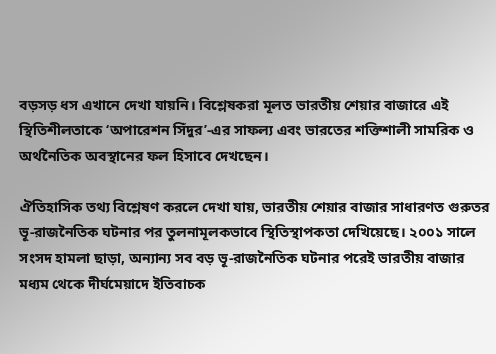বড়সড় ধস এখানে দেখা যায়নি। বিশ্লেষকরা মূলত ভারতীয় শেয়ার বাজারে এই স্থিতিশীলতাকে ‘অপারেশন সিঁদুর’-এর সাফল্য এবং ভারতের শক্তিশালী সামরিক ও অর্থনৈতিক অবস্থানের ফল হিসাবে দেখছেন।

ঐতিহাসিক তথ্য বিশ্লেষণ করলে দেখা যায়, ভারতীয় শেয়ার বাজার সাধারণত গুরুতর ভূ-রাজনৈতিক ঘটনার পর তুলনামূলকভাবে স্থিতিস্থাপকতা দেখিয়েছে। ২০০১ সালে সংসদ হামলা ছাড়া, অন্যান্য সব বড় ভূ-রাজনৈতিক ঘটনার পরেই ভারতীয় বাজার মধ্যম থেকে দীর্ঘমেয়াদে ইতিবাচক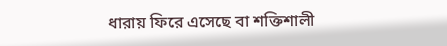ধারায় ফিরে এসেছে বা শক্তিশালী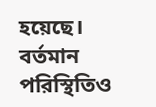হয়েছে। বর্তমান পরিস্থিতিও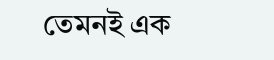তেমনই এক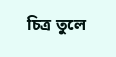চিত্র তুলে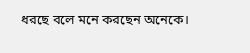ধরছে বলে মনে করছেন অনেকে।